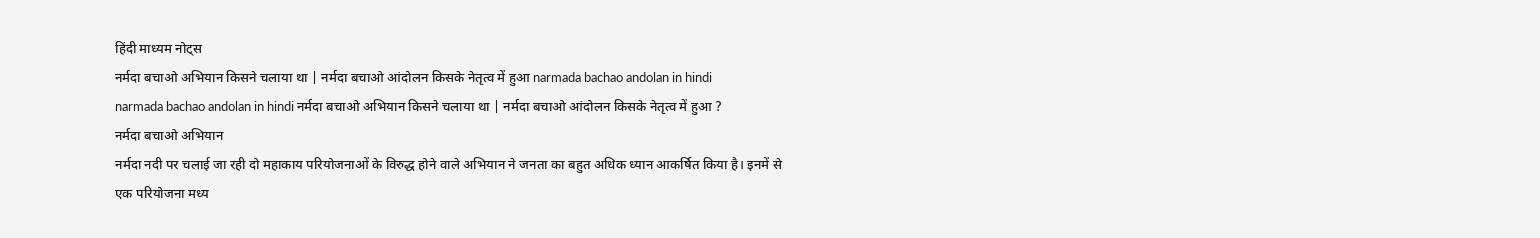हिंदी माध्यम नोट्स
नर्मदा बचाओ अभियान किसने चलाया था | नर्मदा बचाओ आंदोलन किसके नेतृत्व में हुआ narmada bachao andolan in hindi
narmada bachao andolan in hindi नर्मदा बचाओ अभियान किसने चलाया था | नर्मदा बचाओ आंदोलन किसके नेतृत्व में हुआ ?
नर्मदा बचाओ अभियान
नर्मदा नदी पर चलाई जा रही दो महाकाय परियोजनाओं के विरुद्ध होने वाले अभियान ने जनता का बहुत अधिक ध्यान आकर्षित किया है। इनमें से एक परियोजना मध्य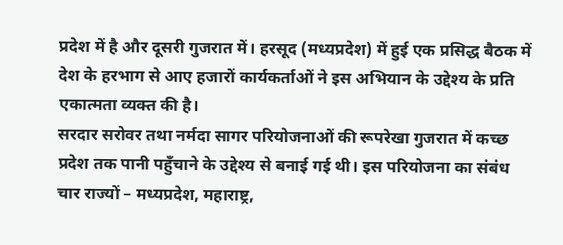प्रदेश में है और दूसरी गुजरात में। हरसूद (मध्यप्रदेश) में हुई एक प्रसिद्ध बैठक में देश के हरभाग से आए हजारों कार्यकर्ताओं ने इस अभियान के उद्देश्य के प्रति एकात्मता व्यक्त की है।
सरदार सरोवर तथा नर्मदा सागर परियोजनाओं की रूपरेखा गुजरात में कच्छ प्रदेश तक पानी पहुँचाने के उद्देश्य से बनाई गई थी। इस परियोजना का संबंध चार राज्यों – मध्यप्रदेश, महाराष्ट्र,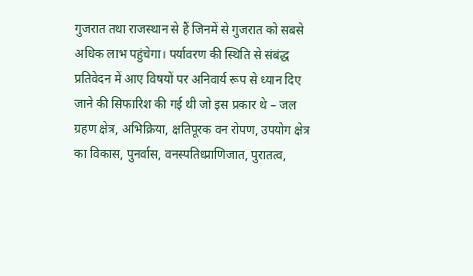गुजरात तथा राजस्थान से हैं जिनमें से गुजरात को सबसे अधिक लाभ पहुंचेगा। पर्यावरण की स्थिति से संबंद्ध प्रतिवेदन में आए विषयों पर अनिवार्य रूप से ध्यान दिए जाने की सिफारिश की गई थी जो इस प्रकार थे – जल ग्रहण क्षेत्र, अभिक्रिया, क्षतिपूरक वन रोपण, उपयोग क्षेत्र का विकास, पुनर्वास, वनस्पतिध्प्राणिजात, पुरातत्व,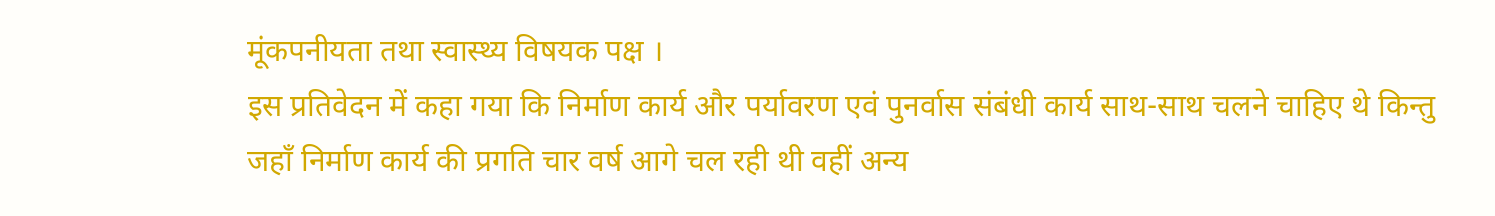मूंकपनीयता तथा स्वास्थ्य विषयक पक्ष ।
इस प्रतिवेदन में कहा गया कि निर्माण कार्य और पर्यावरण एवं पुनर्वास संबंधी कार्य साथ-साथ चलने चाहिए थे किन्तु जहाँ निर्माण कार्य की प्रगति चार वर्ष आगे चल रही थी वहीं अन्य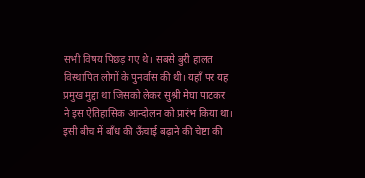सभी विषय पिछड़ गए थे। सबसे बुरी हालत विस्थापित लोगों के पुनर्वास की थी। यहाँ पर यह प्रमुख मुद्दा था जिसको लेकर सुश्री मेघा पाटकर ने इस ऐतिहासिक आन्दोलन को प्रारंभ किया था। इसी बीच में बाँध की ऊँचाई बढ़ाने की चेष्टा की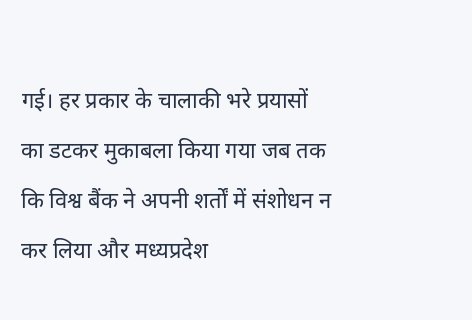गई। हर प्रकार के चालाकी भरे प्रयासों का डटकर मुकाबला किया गया जब तक कि विश्व बैंक ने अपनी शर्तों में संशोधन न कर लिया और मध्यप्रदेश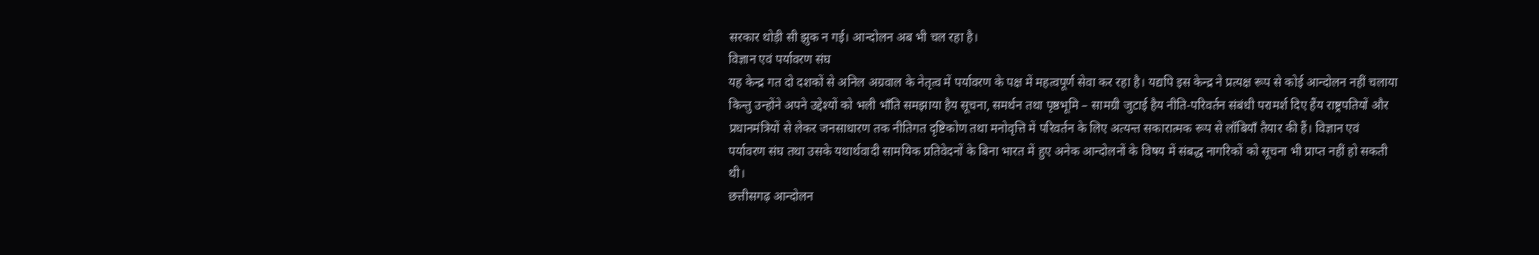सरकार थोड़ी सी झुक न गई। आन्दोलन अब भी चल रहा है।
विज्ञान एवं पर्यावरण संघ
यह केन्द्र गत दो दशकों से अनिल अग्रवाल के नेतृत्व में पर्यावरण के पक्ष में महत्वपूर्ण सेवा कर रहा है। यद्यपि इस केन्द्र ने प्रत्यक्ष रूप से कोई आन्दोलन नहीं चलाया किन्तु उन्होंने अपने उद्देश्यों को भली भाँति समझाया हैय सूचना, समर्थन तथा पृष्ठभूमि – सामग्री जुटाई हैय नीति-परिवर्तन संबंधी परामर्श दिए हैंय राष्ट्रपतियों और प्रधानमंत्रियों से लेकर जनसाधारण तक नीतिगत दृष्टिकोण तथा मनोवृत्ति में परिवर्तन के लिए अत्यन्त सकारात्मक रूप से लॉबियाँ तैयार की हैं। विज्ञान एवं पर्यावरण संघ तथा उसके यथार्थवादी सामयिक प्रतिवेदनों के बिना भारत में हुए अनेक आन्दोलनों के विषय में संबद्ध नागरिकों को सूचना भी प्राप्त नहीं हो सकती थी।
छत्तीसगढ़ आन्दोलन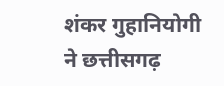शंकर गुहानियोगी ने छत्तीसगढ़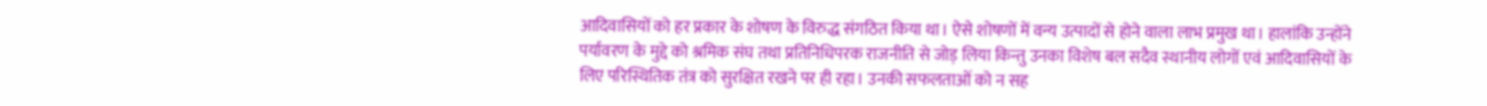आदिवासियों को हर प्रकार के शोषण के विरुद्ध संगठित किया था। ऐसे शोषणों में वन्य उत्पादों से होने वाला लाभ प्रमुख था। हालांकि उन्होंने पर्यावरण के मुद्दे को श्रमिक संघ तथा प्रतिनिधिपरक राजनीति से जोड़ लिया किन्तु उनका विशेष बल सदैव स्थानीय लोगों एवं आदिवासियों के लिए परिस्थितिक तंत्र को सुरक्षित रखने पर ही रहा। उनकी सफलताओं को न सह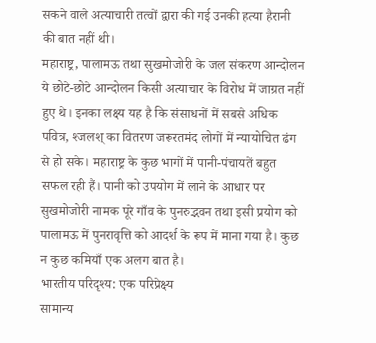सकने वाले अत्याचारी तत्वों द्वारा की गई उनकी हत्या हैरानी की बात नहीं थी।
महाराष्ट्र, पालामऊ तथा सुखमोजोरी के जल संकरण आन्दोलन
ये छोटे-छोटे आन्दोलन किसी अत्याचार के विरोध में जाग्रत नहीं हुए थे। इनका लक्ष्य यह है कि संसाधनों में सबसे अधिक पवित्र, श्जलश् का वितरण जरूरतमंद लोगों में न्यायोचित ढंग से हो सके। महाराष्ट्र के कुछ भागों में पानी-पंचायतें बहुत सफल रही हैं। पानी को उपयोग में लाने के आधार पर सुखमोजोरी नामक पूरे गाँव के पुनरुद्भवन तथा इसी प्रयोग को पालामऊ में पुनरावृत्ति को आदर्श के रूप में माना गया है। कुछ न कुछ कमियाँ एक अलग बात है।
भारतीय परिदृश्य: एक परिप्रेक्ष्य
सामान्य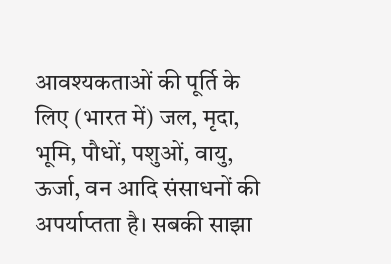आवश्यकताओं की पूर्ति के लिए (भारत में) जल, मृदा, भूमि, पौधों, पशुओं, वायु, ऊर्जा, वन आदि संसाधनों की अपर्याप्तता है। सबकी साझा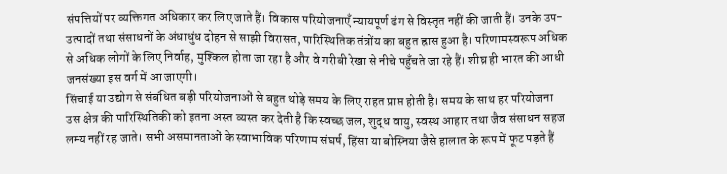संपत्तियों पर व्यक्तिगत अधिकार कर लिए जाते हैं। विकास परियोजनाएँ न्यायपूर्ण ढंग से विस्तृत नहीं की जाती हैं। उनके उप-उत्पादों तथा संसाधनों के अंधाधुंध दोहन से साझी विरासत, पारिस्थितिक तंत्रोंय का बहुत ह्रास हुआ है। परिणामस्वरूप अधिक से अधिक लोगों के लिए निर्वाह, मुश्किल होता जा रहा है और वे गरीबी रेखा से नीचे पहुँचते जा रहे हैं। शीघ्र ही भारत की आधी जनसंख्या इस वर्ग में आ जाएगी।
सिंचाई या उद्योग से संबंधित बड़ी परियोजनाओं से बहुत थोड़े समय के लिए राहत प्राप्त होती है। समय के साथ हर परियोजना उस क्षेत्र की पारिस्थितिकी को इतना अस्त व्यस्त कर देती है कि स्वच्छ जल, शुद्ध वायु, स्वस्थ आहार तथा जैव संसाधन सहज लम्य नहीं रह जाते। सभी असमानताओं के स्वाभाविक परिणाम संघर्ष, हिंसा या बोस्निया जैसे हालात के रूप में फूट पड़ते हैं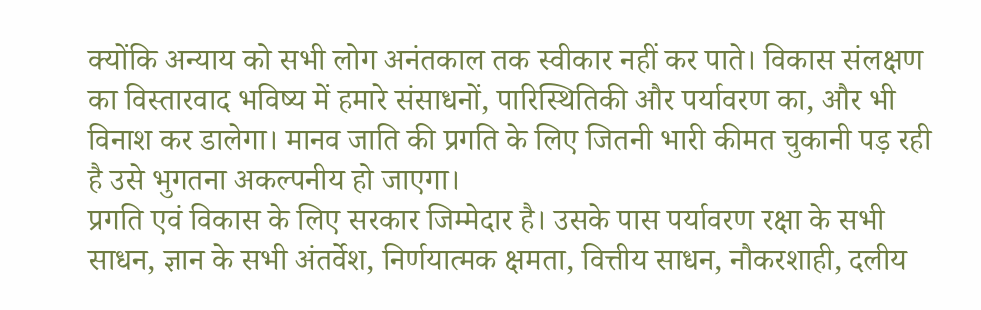क्योंकि अन्याय को सभी लोग अनंतकाल तक स्वीकार नहीं कर पाते। विकास संलक्षण का विस्तारवाद भविष्य में हमारे संसाधनों, पारिस्थितिकी और पर्यावरण का, और भी विनाश कर डालेगा। मानव जाति की प्रगति के लिए जितनी भारी कीमत चुकानी पड़ रही है उसे भुगतना अकल्पनीय हो जाएगा।
प्रगति एवं विकास के लिए सरकार जिम्मेदार है। उसके पास पर्यावरण रक्षा के सभी साधन, ज्ञान के सभी अंतर्वेश, निर्णयात्मक क्षमता, वित्तीय साधन, नौकरशाही, दलीय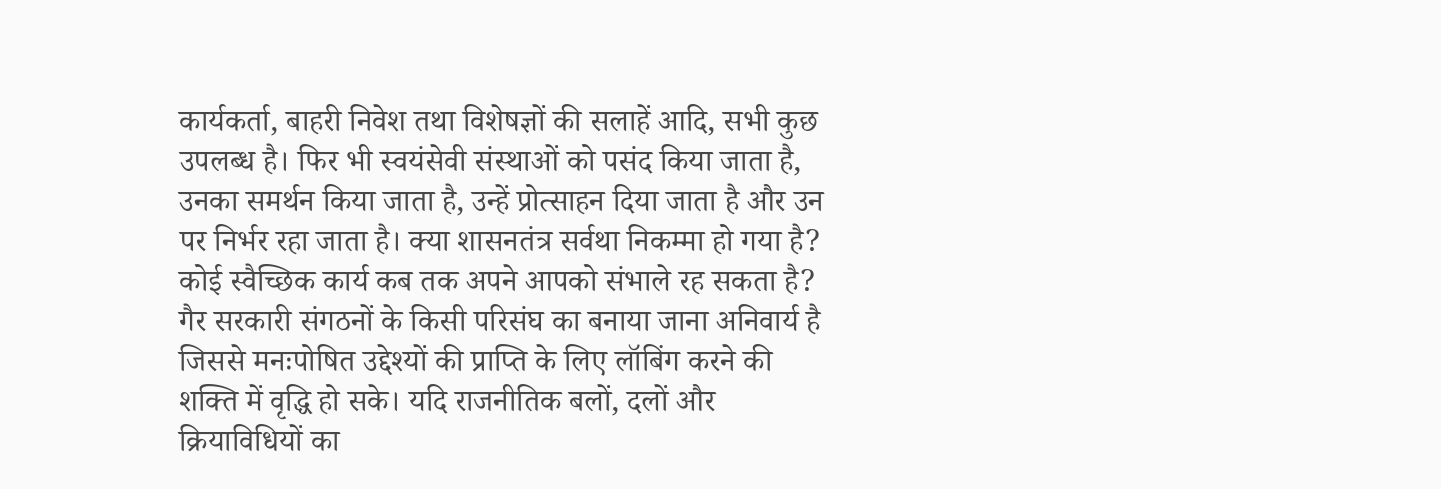कार्यकर्ता, बाहरी निवेश तथा विशेषज्ञों की सलाहें आदि, सभी कुछ उपलब्ध है। फिर भी स्वयंसेवी संस्थाओं को पसंद किया जाता है, उनका समर्थन किया जाता है, उन्हें प्रोत्साहन दिया जाता है और उन पर निर्भर रहा जाता है। क्या शासनतंत्र सर्वथा निकम्मा हो गया है?
कोई स्वैच्छिक कार्य कब तक अपने आपको संभाले रह सकता है? गैर सरकारी संगठनों के किसी परिसंघ का बनाया जाना अनिवार्य है जिससे मनःपोषित उद्देश्यों की प्राप्ति के लिए लॉबिंग करने की शक्ति में वृद्धि हो सके। यदि राजनीतिक बलों, दलों और क्रियाविधियों का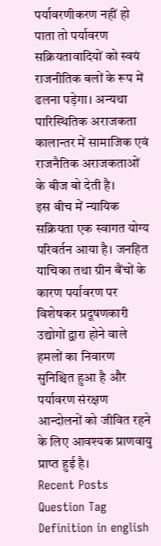पर्यावरणीकरण नहीं हो पाता तो पर्यावरण सक्रियतावादियों को स्वयं राजनीतिक बलों के रूप में ढलना पड़ेगा। अन्यथा पारिस्थितिक अराजकता कालान्तर में सामाजिक एवं राजनैतिक अराजकताओं के बीज बो देती है।
इस बीच में न्यायिक सक्रियता एक स्वागत योग्य परिवर्तन आया है। जनहित याचिका तथा ग्रीन बैंचों के कारण पर्यावरण पर विशेषकर प्रदूषणकारी उद्योगों द्वारा होने वाले हमलों का निवारण सुनिश्चित हुआ है और पर्यावरण संरक्षण आन्दोलनों को जीवित रहने के लिए आवश्यक प्राणवायु प्राप्त हुई है।
Recent Posts
Question Tag Definition in english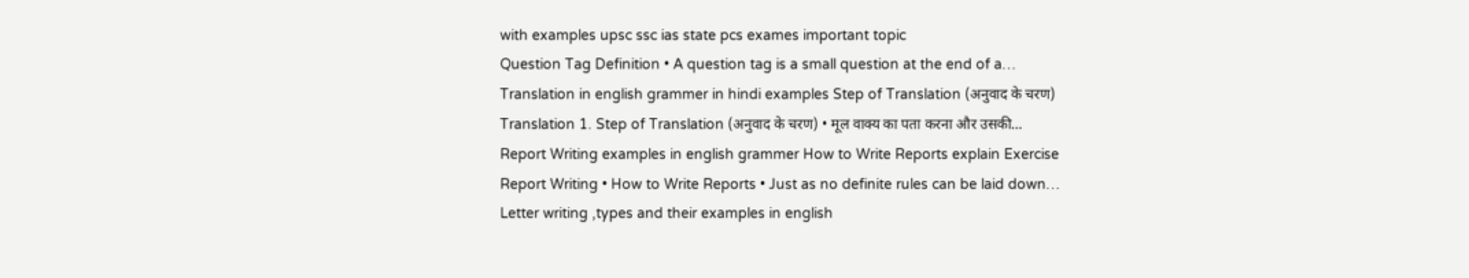with examples upsc ssc ias state pcs exames important topic
Question Tag Definition • A question tag is a small question at the end of a…
Translation in english grammer in hindi examples Step of Translation (अनुवाद के चरण)
Translation 1. Step of Translation (अनुवाद के चरण) • मूल वाक्य का पता करना और उसकी…
Report Writing examples in english grammer How to Write Reports explain Exercise
Report Writing • How to Write Reports • Just as no definite rules can be laid down…
Letter writing ,types and their examples in english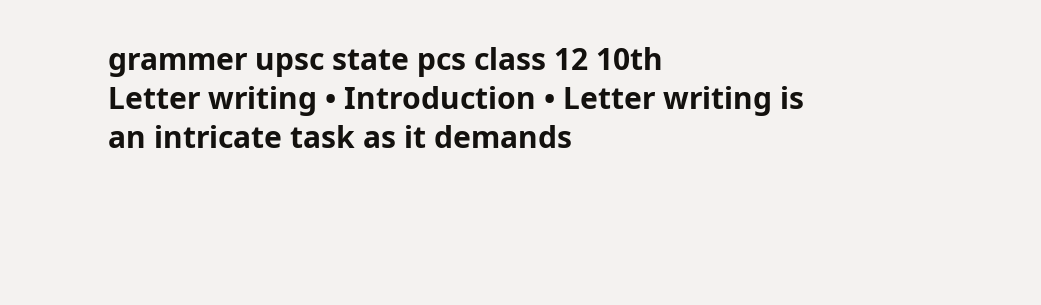grammer upsc state pcs class 12 10th
Letter writing • Introduction • Letter writing is an intricate task as it demands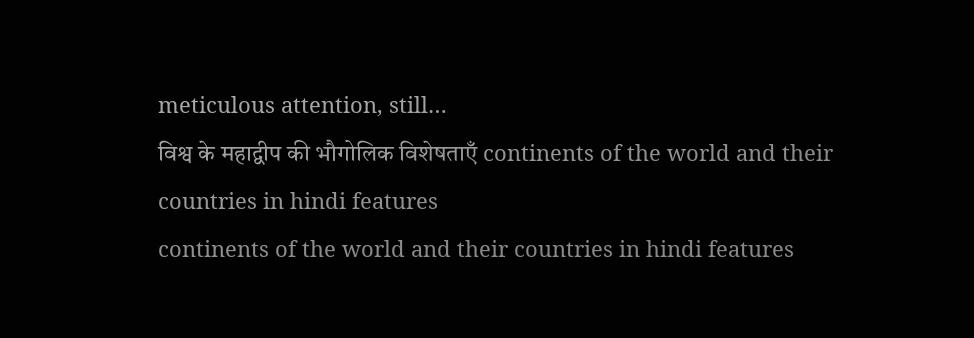meticulous attention, still…
विश्व के महाद्वीप की भौगोलिक विशेषताएँ continents of the world and their countries in hindi features
continents of the world and their countries in hindi features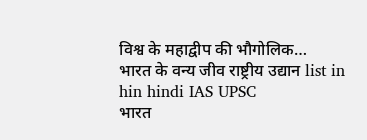विश्व के महाद्वीप की भौगोलिक…
भारत के वन्य जीव राष्ट्रीय उद्यान list in hin hindi IAS UPSC
भारत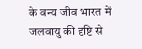के वन्य जीव भारत में जलवायु की दृष्टि से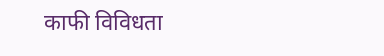काफी विविधता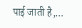पाई जाती है,…